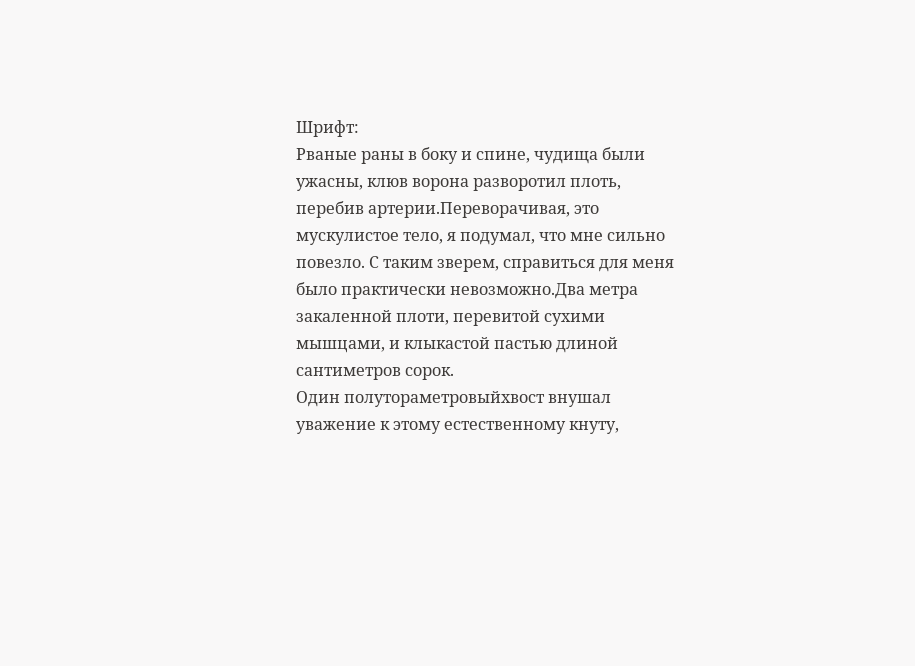Шрифт:
Рваные раны в боку и спине, чудища были ужасны, клюв ворона разворотил плоть, перебив артерии.Переворачивая, это мускулистое тело, я подумал, что мне сильно повезло. С таким зверем, справиться для меня было практически невозможно.Два метра закаленной плоти, перевитой сухими мышцами, и клыкастой пастью длиной сантиметров сорок.
Один полутораметровыйхвост внушал уважение к этому естественному кнуту,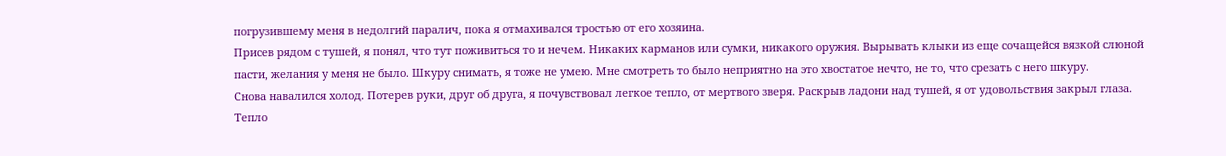погрузившему меня в недолгий паралич, пока я отмахивался тростью от его хозяина.
Присев рядом с тушей, я понял, что тут поживиться то и нечем. Никаких карманов или сумки, никакого оружия. Вырывать клыки из еще сочащейся вязкой слюной пасти, желания у меня не было. Шкуру снимать, я тоже не умею. Мне смотреть то было неприятно на это хвостатое нечто, не то, что срезать с него шкуру.
Снова навалился холод. Потерев руки, друг об друга, я почувствовал легкое тепло, от мертвого зверя. Раскрыв ладони над тушей, я от удовольствия закрыл глаза. Тепло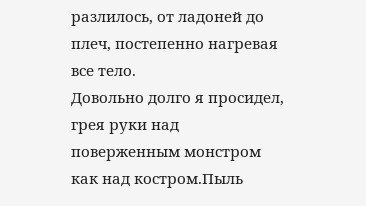разлилось, от ладоней до плеч, постепенно нагревая все тело.
Довольно долго я просидел, грея руки над поверженным монстром как над костром.Пыль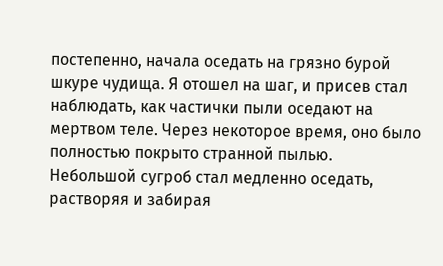постепенно, начала оседать на грязно бурой шкуре чудища. Я отошел на шаг, и присев стал наблюдать, как частички пыли оседают на мертвом теле. Через некоторое время, оно было полностью покрыто странной пылью.
Небольшой сугроб стал медленно оседать, растворяя и забирая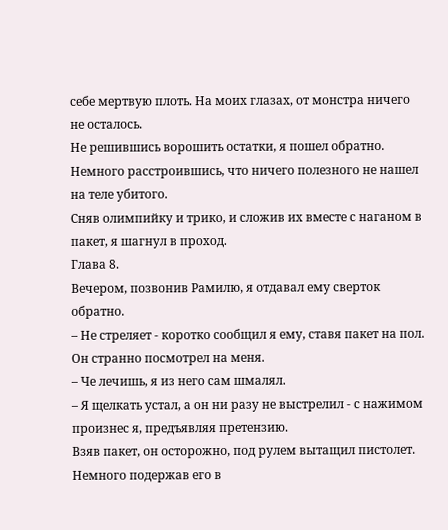себе мертвую плоть. На моих глазах, от монстра ничего не осталось.
Не решившись ворошить остатки, я пошел обратно. Немного расстроившись, что ничего полезного не нашел на теле убитого.
Сняв олимпийку и трико, и сложив их вместе с наганом в пакет, я шагнул в проход.
Глава 8.
Вечером, позвонив Рамилю, я отдавал ему сверток обратно.
– Не стреляет - коротко сообщил я ему, ставя пакет на пол.
Он странно посмотрел на меня.
– Че лечишь, я из него сам шмалял.
– Я щелкать устал, а он ни разу не выстрелил - с нажимом произнес я, предъявляя претензию.
Взяв пакет, он осторожно, под рулем вытащил пистолет. Немного подержав его в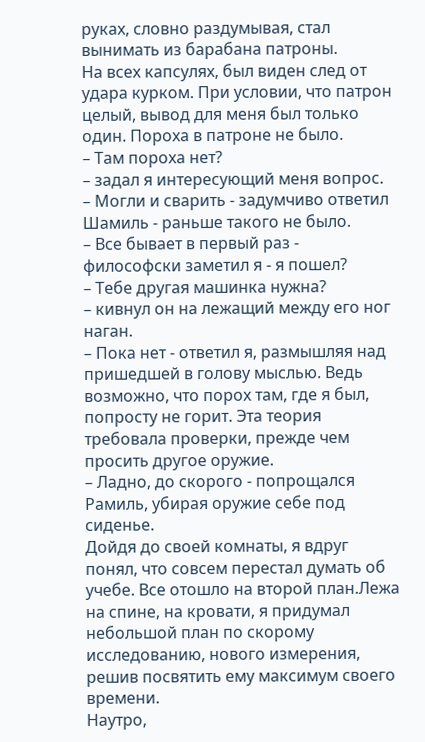руках, словно раздумывая, стал вынимать из барабана патроны.
На всех капсулях, был виден след от удара курком. При условии, что патрон целый, вывод для меня был только один. Пороха в патроне не было.
– Там пороха нет?
– задал я интересующий меня вопрос.
– Могли и сварить - задумчиво ответил Шамиль - раньше такого не было.
– Все бывает в первый раз - философски заметил я - я пошел?
– Тебе другая машинка нужна?
– кивнул он на лежащий между его ног наган.
– Пока нет - ответил я, размышляя над пришедшей в голову мыслью. Ведь возможно, что порох там, где я был, попросту не горит. Эта теория требовала проверки, прежде чем просить другое оружие.
– Ладно, до скорого - попрощался Рамиль, убирая оружие себе под сиденье.
Дойдя до своей комнаты, я вдруг понял, что совсем перестал думать об учебе. Все отошло на второй план.Лежа на спине, на кровати, я придумал небольшой план по скорому исследованию, нового измерения, решив посвятить ему максимум своего времени.
Наутро,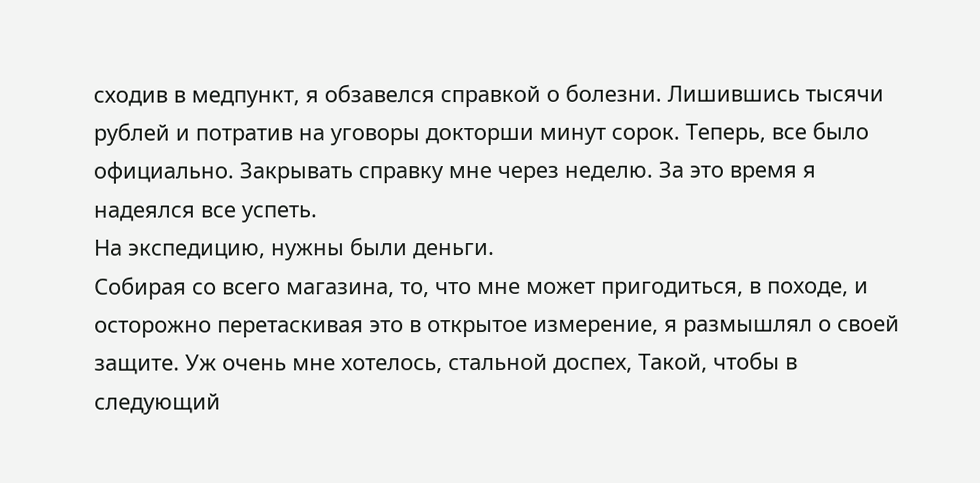сходив в медпункт, я обзавелся справкой о болезни. Лишившись тысячи рублей и потратив на уговоры докторши минут сорок. Теперь, все было официально. Закрывать справку мне через неделю. За это время я надеялся все успеть.
На экспедицию, нужны были деньги.
Собирая со всего магазина, то, что мне может пригодиться, в походе, и осторожно перетаскивая это в открытое измерение, я размышлял о своей защите. Уж очень мне хотелось, стальной доспех, Такой, чтобы в следующий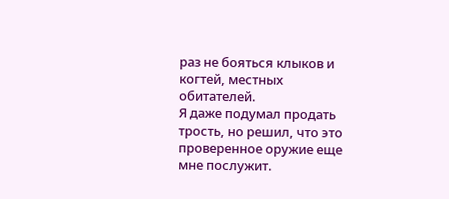раз не бояться клыков и когтей, местных обитателей.
Я даже подумал продать трость, но решил, что это проверенное оружие еще мне послужит.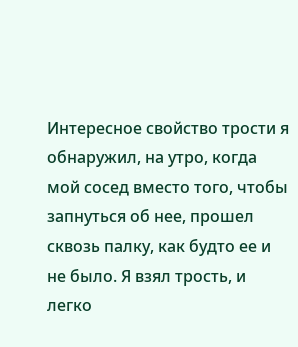Интересное свойство трости я обнаружил, на утро, когда мой сосед вместо того, чтобы запнуться об нее, прошел сквозь палку, как будто ее и не было. Я взял трость, и легко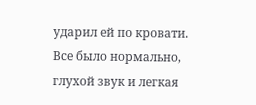ударил ей по кровати. Все было нормально, глухой звук и легкая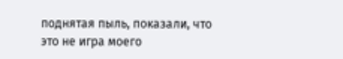поднятая пыль, показали, что это не игра моего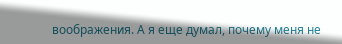воображения. А я еще думал, почему меня не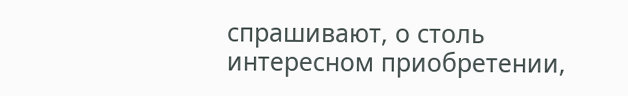спрашивают, о столь интересном приобретении,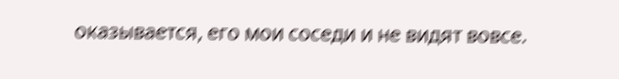оказывается, его мои соседи и не видят вовсе.